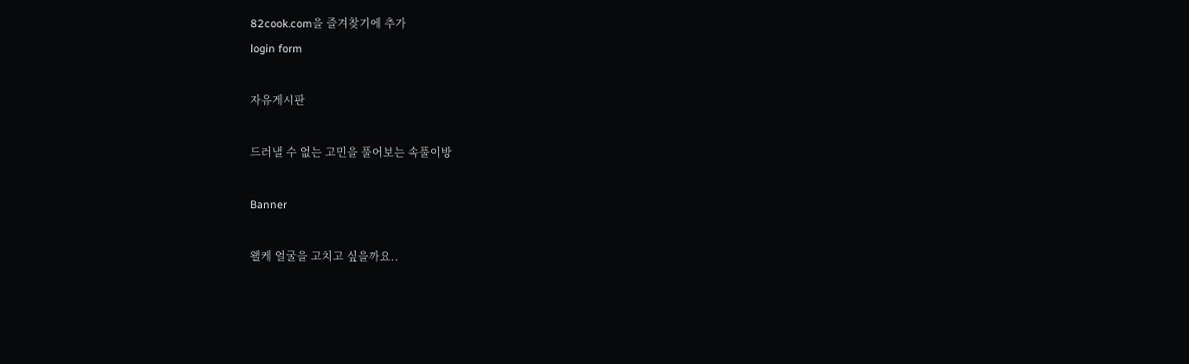82cook.com을 즐겨찾기에 추가
login form

자유게시판

드러낼 수 없는 고민을 풀어보는 속풀이방

Banner

왤케 얼굴을 고치고 싶을까요..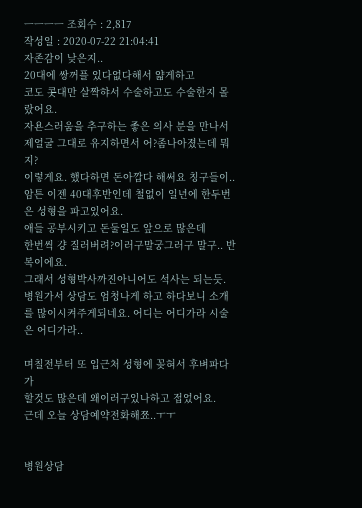ㅡㅡㅡㅡ 조회수 : 2,817
작성일 : 2020-07-22 21:04:41
자존감이 낮은지..
20대에 쌍꺼플 있다없다해서 얇게하고
코도 콧대만 살짝햐서 수술하고도 수술한지 몰랐어요.
자욘스러움을 추구하는 좋은 의사 분을 만나서
제얼굴 그대로 유지하면서 어?좀나아졌는데 뭐지?
이렇게요. 했다하면 돈아깝다 해써요 칭구들이..
암튼 이젠 40대후반인데 철없이 일년에 한두번은 성형을 파고있어요.
애들 공부시키고 돈둘일도 앞으로 많은데
한번씩 걍 질러버려?이러구말궁그러구 말구.. 반복이에요.
그래서 성형박사까진아니어도 석사는 되는듯.
병원가서 상담도 엄청나게 하고 하다보니 소개를 많이시켜주게되네요. 어디는 어디가라 시술은 어디가라..

며칠전부터 또 입근처 성형에 꽂혀서 후벼파다가
할것도 많은데 왜이러구있나하고 접었어요.
근데 오늘 상담예약전화해쬬..ㅜㅜ


병원상담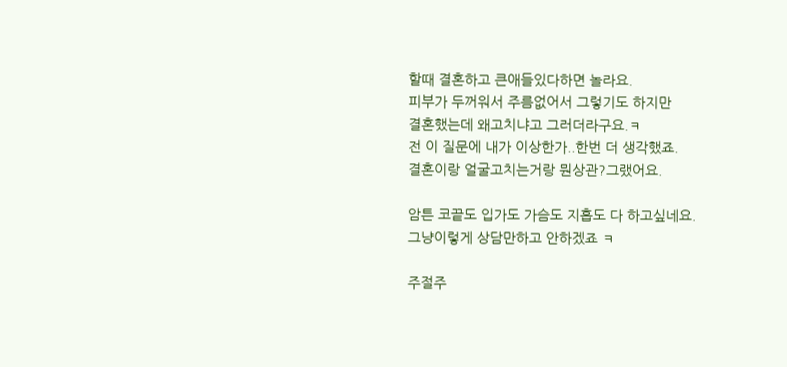할때 결혼하고 큰애들있다하면 놀라요.
피부가 두꺼워서 주름없어서 그렇기도 하지만
결혼했는데 왜고치냐고 그러더라구요.ㅋ
전 이 질문에 내가 이상한가..한번 더 생각했죠.
결혼이랑 얼굴고치는거랑 뭔상관?그랬어요.

암튼 코끝도 입가도 가슴도 지흡도 다 하고싶네요.
그냥이렇게 상담만하고 안하겠죠 ㅋ

주절주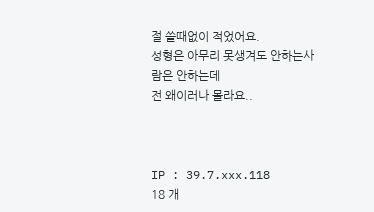절 쓸때없이 적었어요.
성형은 아무리 못생겨도 안하는사람은 안하는데
전 왜이러나 몰라요..



IP : 39.7.xxx.118
18 개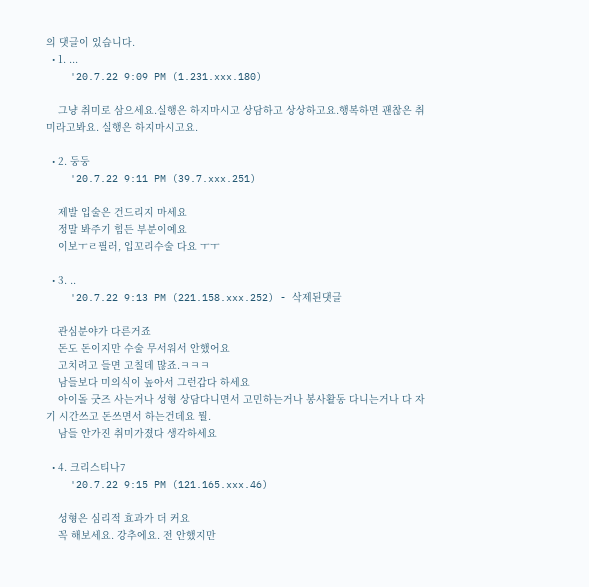의 댓글이 있습니다.
  • 1. ...
    '20.7.22 9:09 PM (1.231.xxx.180)

    그냥 취미로 삼으세요.실행은 하지마시고 상담하고 상상하고요.행복하면 괜찮은 취미라고봐요. 실행은 하지마시고요.

  • 2. 둥둥
    '20.7.22 9:11 PM (39.7.xxx.251)

    제발 입술은 건드리지 마세요
    정말 봐주기 힘든 부분이예요
    이보ㅜㄹ필러, 입꼬리수술 다요 ㅜㅜ

  • 3. ..
    '20.7.22 9:13 PM (221.158.xxx.252) - 삭제된댓글

    관심분야가 다른거죠
    돈도 돈이지만 수술 무서워서 안했어요
    고치려고 들면 고칠데 많죠.ㅋㅋㅋ
    남들보다 미의식이 높아서 그런갑다 하세요
    아이돌 굿즈 사는거나 성형 상담다니면서 고민하는거나 봉사활동 다니는거나 다 자기 시간쓰고 돈쓰면서 하는건데요 뭘.
    남들 안가진 취미가졌다 생각하세요

  • 4. 크리스티나7
    '20.7.22 9:15 PM (121.165.xxx.46)

    성형은 심리적 효과가 더 커요
    꼭 해보세요. 강추에요. 전 안했지만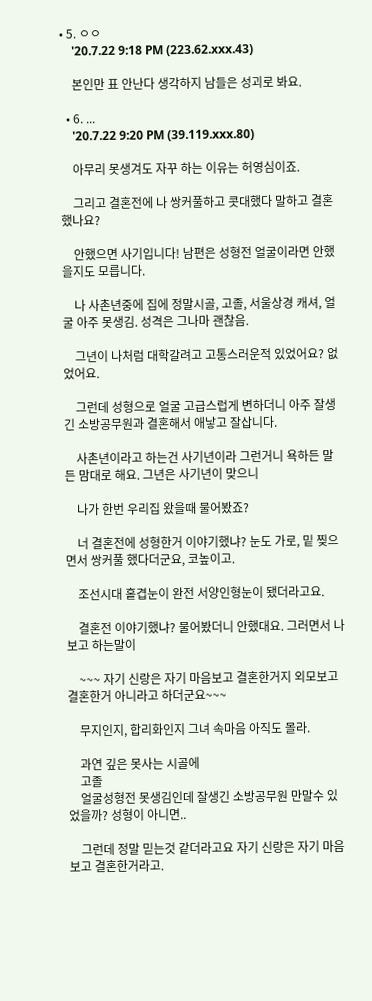• 5. ㅇㅇ
    '20.7.22 9:18 PM (223.62.xxx.43)

    본인만 표 안난다 생각하지 남들은 성괴로 봐요.

  • 6. ...
    '20.7.22 9:20 PM (39.119.xxx.80)

    아무리 못생겨도 자꾸 하는 이유는 허영심이죠.

    그리고 결혼전에 나 쌍커풀하고 콧대했다 말하고 결혼했나요?

    안했으면 사기입니다! 남편은 성형전 얼굴이라면 안했을지도 모릅니다.

    나 사촌년중에 집에 정말시골, 고졸, 서울상경 캐셔, 얼굴 아주 못생김. 성격은 그나마 괜찮음.

    그년이 나처럼 대학갈려고 고통스러운적 있었어요? 없었어요.

    그런데 성형으로 얼굴 고급스럽게 변하더니 아주 잘생긴 소방공무원과 결혼해서 애낳고 잘삽니다.

    사촌년이라고 하는건 사기년이라 그런거니 욕하든 말든 맘대로 해요. 그년은 사기년이 맞으니

    나가 한번 우리집 왔을때 물어봤죠?

    너 결혼전에 성형한거 이야기했냐? 눈도 가로, 밑 찢으면서 쌍커풀 했다더군요, 코높이고.

    조선시대 홑겹눈이 완전 서양인형눈이 됐더라고요.

    결혼전 이야기했냐? 물어봤더니 안했대요. 그러면서 나보고 하는말이

    ~~~ 자기 신랑은 자기 마음보고 결혼한거지 외모보고 결혼한거 아니라고 하더군요~~~

    무지인지, 합리화인지 그녀 속마음 아직도 몰라.

    과연 깊은 못사는 시골에
    고졸
    얼굴성형전 못생김인데 잘생긴 소방공무원 만말수 있었을까? 성형이 아니면..

    그런데 정말 믿는것 같더라고요 자기 신랑은 자기 마음보고 결혼한거라고.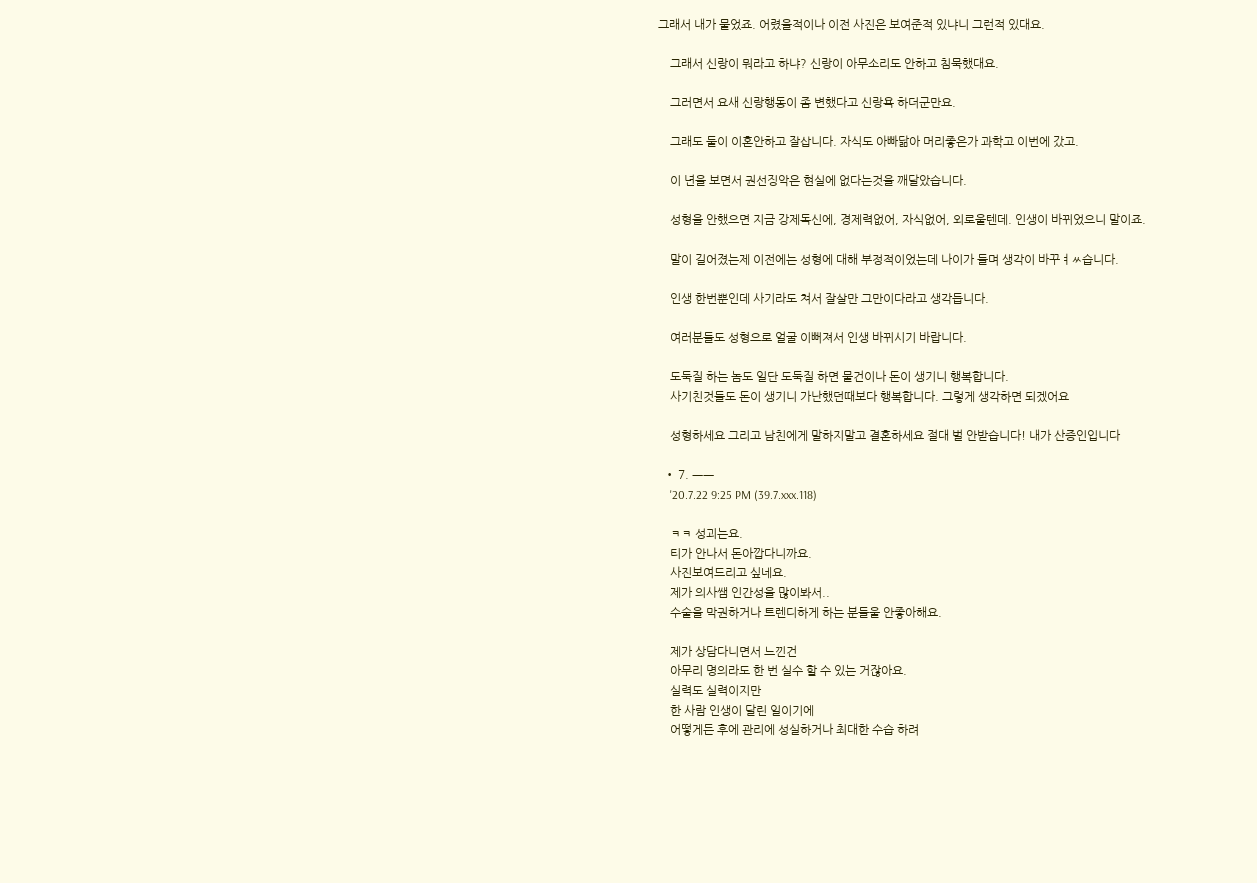그래서 내가 물었죠. 어렸을적이나 이전 사진은 보여준적 있냐니 그런적 있대요.

    그래서 신랑이 뭐라고 하냐? 신랑이 아무소리도 안하고 침묵했대요.

    그러면서 요새 신랑행동이 좀 변했다고 신랑욕 하더군만요.

    그래도 둘이 이혼안하고 잘삽니다. 자식도 아빠닮아 머리좋은가 과학고 이번에 갔고.

    이 년을 보면서 권선징악은 현실에 없다는것을 깨달았습니다.

    성형을 안했으면 지금 강제독신에, 경제력없어, 자식없어, 외로울텐데. 인생이 바뀌었으니 말이죠.

    말이 길어졌는제 이전에는 성형에 대해 부정적이었는데 나이가 들며 생각이 바꾸ㅕㅆ습니다.

    인생 한번뿐인데 사기라도 쳐서 잘살만 그만이다라고 생각듭니다.

    여러분들도 성형으로 얼굴 이뻐져서 인생 바뀌시기 바랍니다.

    도둑질 하는 놈도 일단 도둑질 하면 물건이나 돈이 생기니 행복합니다.
    사기친것들도 돈이 생기니 가난했던때보다 행복합니다. 그렇게 생각하면 되겠어요

    성형하세요 그리고 남친에게 말하지말고 결혼하세요 절대 벌 안받습니다! 내가 산증인입니다

  • 7. ㅡㅡ
    '20.7.22 9:25 PM (39.7.xxx.118)

    ㅋㅋ 성괴는요.
    티가 안나서 돈아깝다니까요.
    사진보여드리고 싶네요.
    제가 의사쌤 인간성을 많이봐서..
    수술을 막권하거나 트렌디하게 하는 분들울 안좋아해요.

    제가 상담다니면서 느낀건
    아무리 명의라도 한 번 실수 할 수 있는 거잖아요.
    실력도 실력이지만
    한 사람 인생이 달린 일이기에
    어떻게든 후에 관리에 성실하거나 최대한 수습 하려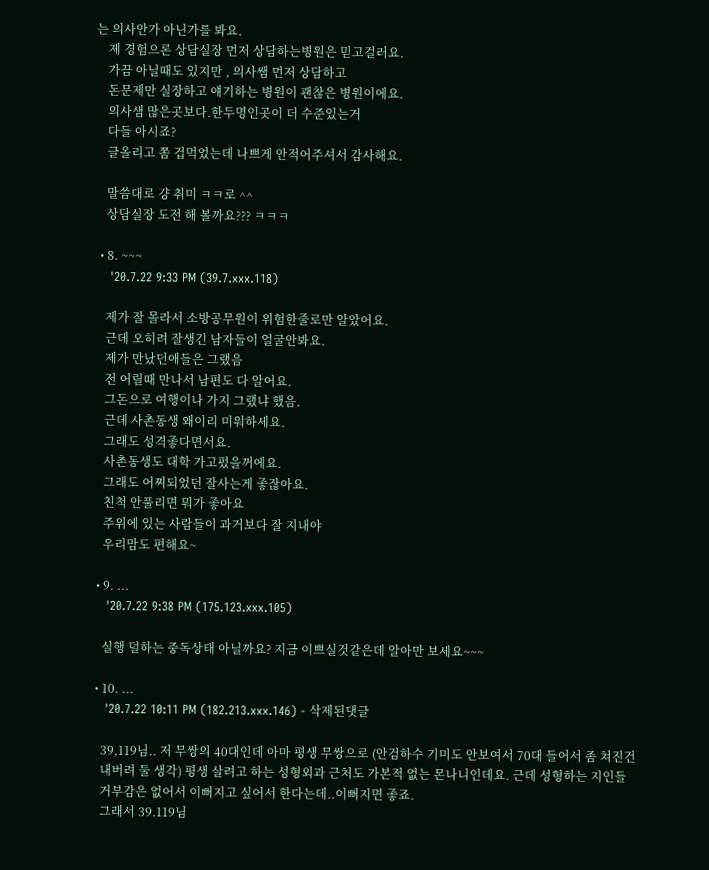는 의사안가 아닌가를 봐요.
    제 경험으론 상담실장 먼저 상담하는병원은 믿고걸러요.
    가끔 아닐때도 있지만 , 의사쌤 먼저 상담하고
    돈문제만 실장하고 얘기하는 병원이 괜찮은 병원이에요.
    의사샘 많은곳보다.한두명인곳이 더 수준있는거
    다들 아시죠?
    글올리고 쫌 겁먹었는데 나쁘게 안적어주셔서 감사해요.

    말씀대로 걍 취미 ㅋㅋ로 ^^
    상담실장 도전 해 볼까요??? ㅋㅋㅋ

  • 8. ~~~
    '20.7.22 9:33 PM (39.7.xxx.118)

    제가 잘 몰라서 소방공무원이 위험한줄로만 알았어요.
    근데 오히려 잘생긴 남자들이 얼굴안봐요.
    제가 만났던애들은 그랬음
    전 어릴때 만나서 남편도 다 알어요.
    그돈으로 여행이나 가지 그랬냐 했음.
    근데 사촌동생 왜이리 미워하세요.
    그래도 성격좋다면서요.
    사촌동생도 대학 가고펐을꺼에요.
    그래도 어찌되었던 잘사는게 좋잖아요.
    친척 안풀리면 뭐가 좋아요
    주위에 있는 사람들이 과거보다 잘 지내야
    우리맘도 편해요~

  • 9. ...
    '20.7.22 9:38 PM (175.123.xxx.105)

    실행 덜하는 중독상태 아닐까요? 지금 이쁘실것같은데 알아만 보세요~~~

  • 10. ...
    '20.7.22 10:11 PM (182.213.xxx.146) - 삭제된댓글

    39,119님.. 저 무쌍의 40대인데 아마 평생 무쌍으로 (안검하수 기미도 안보여서 70대 들어서 좀 쳐진건
    내버려 둘 생각) 평생 살려고 하는 성형외과 근처도 가본적 없는 몬나니인데요. 근데 성형하는 지인들
    거부감은 없어서 이뻐지고 싶어서 한다는데..이뻐지면 좋죠.
    그래서 39.119님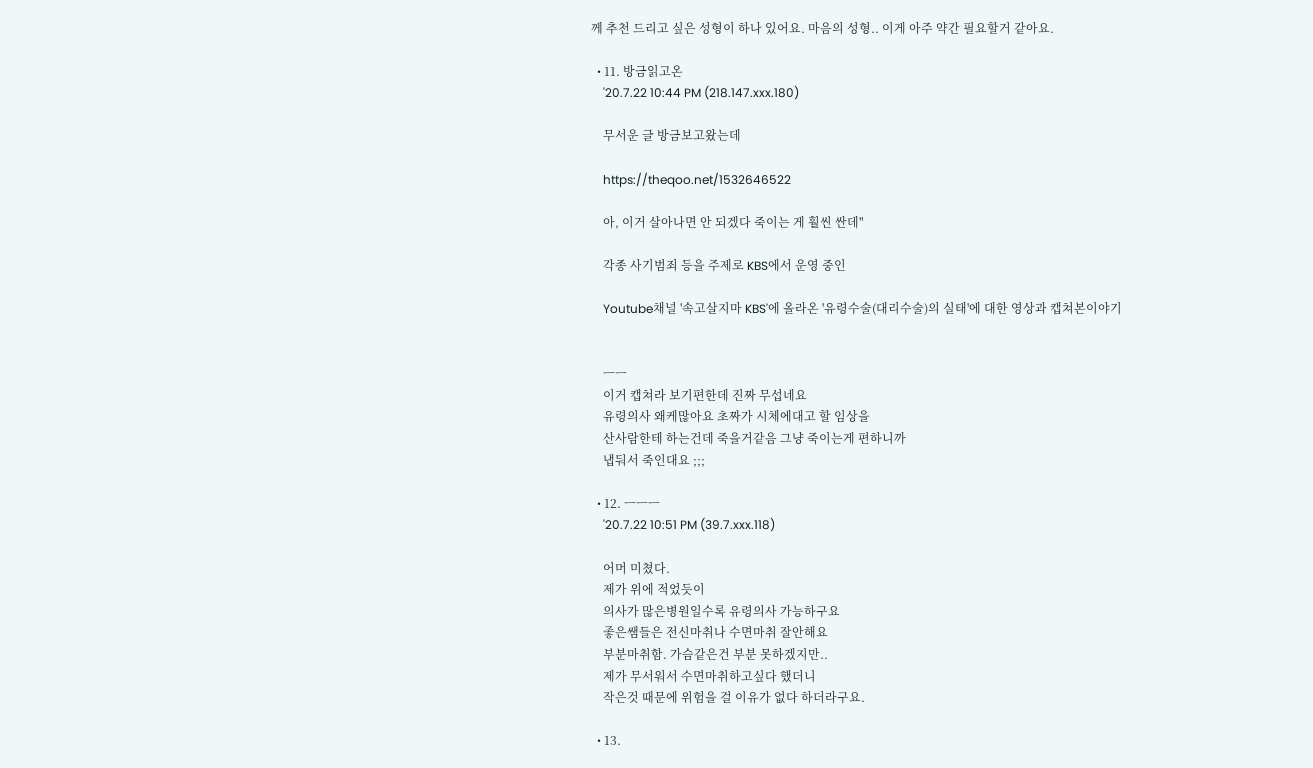께 추천 드리고 싶은 성형이 하나 있어요. 마음의 성형.. 이게 아주 약간 필요할거 같아요.

  • 11. 방금읽고온
    '20.7.22 10:44 PM (218.147.xxx.180)

    무서운 글 방금보고왔는데

    https://theqoo.net/1532646522

    아, 이거 살아나면 안 되겠다 죽이는 게 훨씬 싼데"

    각종 사기범죄 등을 주제로 KBS에서 운영 중인

    Youtube채널 '속고살지마 KBS'에 올라온 '유령수술(대리수술)의 실태'에 대한 영상과 캡쳐본이야기


    ㅡㅡ
    이거 캡쳐라 보기편한데 진짜 무섭네요
    유령의사 왜케많아요 초짜가 시체에대고 할 임상을
    산사람한테 하는건데 죽을거같음 그냥 죽이는게 편하니까
    냅둬서 죽인대요 ;;;

  • 12. ㅡㅡㅡ
    '20.7.22 10:51 PM (39.7.xxx.118)

    어머 미쳤다.
    제가 위에 적었듯이
    의사가 많은병원일수록 유령의사 가능하구요
    좋은쌤들은 전신마취나 수면마취 잘안해요
    부분마취함. 가슴같은건 부분 못하겠지만..
    제가 무서워서 수면마취하고싶다 했더니
    작은것 때문에 위험을 걸 이유가 없다 하더라구요.

  • 13.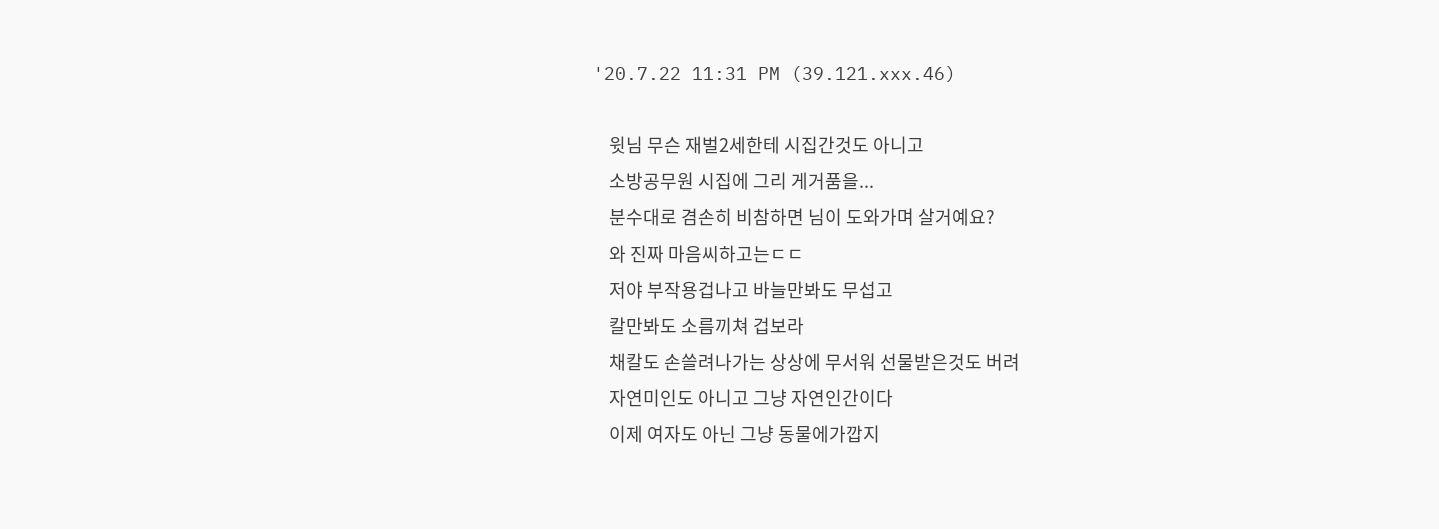'20.7.22 11:31 PM (39.121.xxx.46)

    윗님 무슨 재벌2세한테 시집간것도 아니고
    소방공무원 시집에 그리 게거품을...
    분수대로 겸손히 비참하면 님이 도와가며 살거예요?
    와 진짜 마음씨하고는ㄷㄷ
    저야 부작용겁나고 바늘만봐도 무섭고
    칼만봐도 소름끼쳐 겁보라
    채칼도 손쓸려나가는 상상에 무서워 선물받은것도 버려
    자연미인도 아니고 그냥 자연인간이다
    이제 여자도 아닌 그냥 동물에가깝지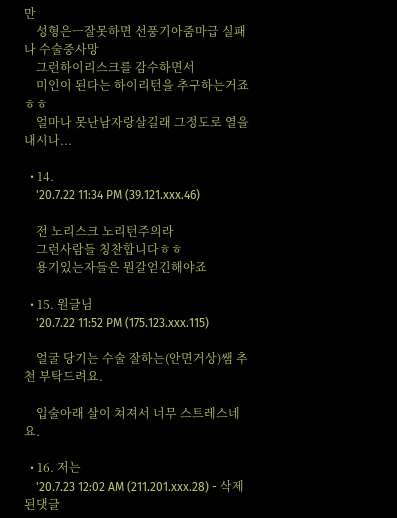만
    성형은ㅡ잘못하면 선풍기아줌마급 실패나 수술중사망
    그런하이리스크를 감수하면서
    미인이 된다는 하이리턴을 추구하는거죠ㅎㅎ
    얼마나 못난남자랑살길래 그정도로 열을내시나...

  • 14.
    '20.7.22 11:34 PM (39.121.xxx.46)

    전 노리스크 노리턴주의라
    그런사람들 칭찬합니다ㅎㅎ
    용기있는자들은 뭔갈얻긴해야죠

  • 15. 원글님
    '20.7.22 11:52 PM (175.123.xxx.115)

    얼굴 당기는 수술 잘하는(안면거상)쌤 추천 부탁드려요.

    입술아래 살이 쳐져서 너무 스트레스네요.

  • 16. 저는
    '20.7.23 12:02 AM (211.201.xxx.28) - 삭제된댓글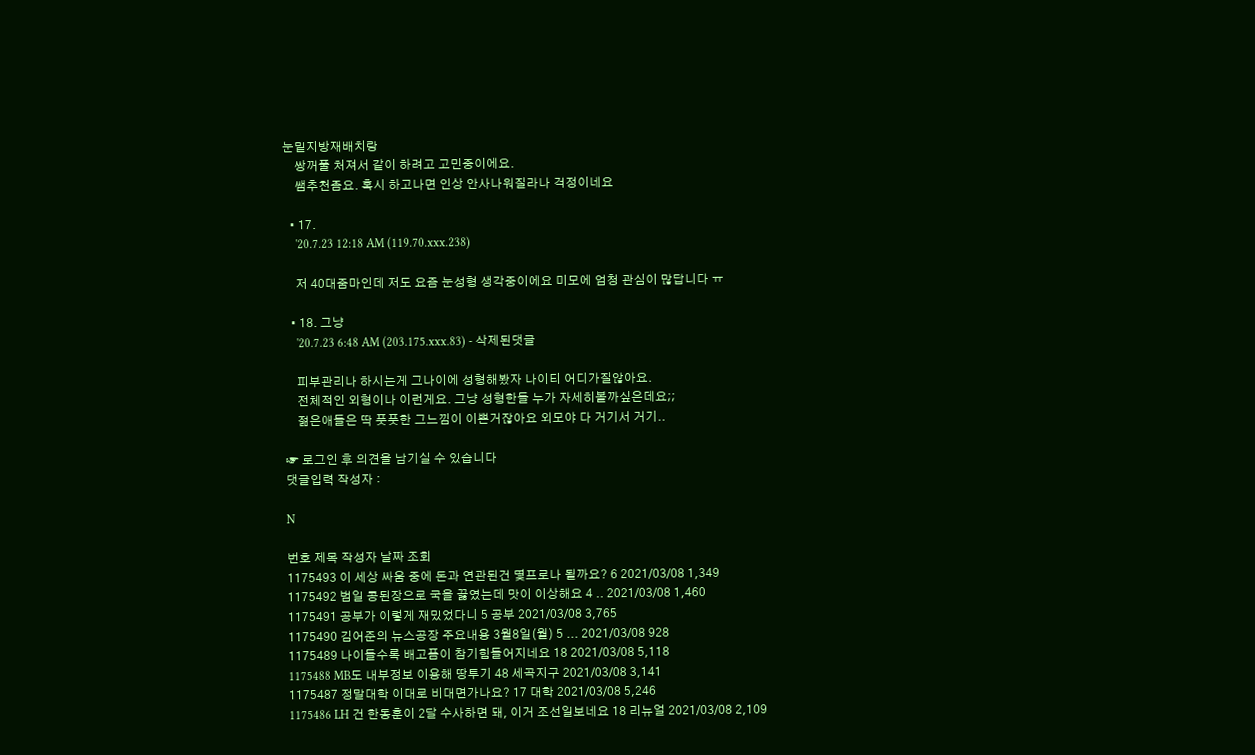눈밑지방재배치랑
    쌍꺼풀 처져서 같이 하려고 고민중이에요.
    쌤추천좀요. 혹시 하고나면 인상 안사나워질라나 걱정이네요

  • 17.
    '20.7.23 12:18 AM (119.70.xxx.238)

    저 40대줌마인데 저도 요즘 눈성형 생각중이에요 미모에 엄청 관심이 많답니다 ㅠ

  • 18. 그냥
    '20.7.23 6:48 AM (203.175.xxx.83) - 삭제된댓글

    피부관리나 하시는게 그나이에 성형해봤자 나이티 어디가질않아요.
    전체적인 외형이나 이런게요. 그냥 성형한들 누가 자세히볼까싶은데요;;
    젊은애들은 딱 풋풋한 그느낌이 이쁜거잖아요 외모야 다 거기서 거기..

☞ 로그인 후 의견을 남기실 수 있습니다
댓글입력 작성자 :

N

번호 제목 작성자 날짜 조회
1175493 이 세상 싸움 중에 돈과 연관된건 몇프로나 될까요? 6 2021/03/08 1,349
1175492 범일 콩된장으로 국을 끓였는데 맛이 이상해요 4 .. 2021/03/08 1,460
1175491 공부가 이렇게 재밌었다니 5 공부 2021/03/08 3,765
1175490 김어준의 뉴스공장 주요내용 3월8일(월) 5 ... 2021/03/08 928
1175489 나이들수록 배고픔이 참기힘들어지네요 18 2021/03/08 5,118
1175488 MB도 내부정보 이용해 땅투기 48 세곡지구 2021/03/08 3,141
1175487 정말대학 이대로 비대면가나요? 17 대학 2021/03/08 5,246
1175486 LH 건 한동훈이 2달 수사하면 돼, 이거 조선일보네요 18 리뉴얼 2021/03/08 2,109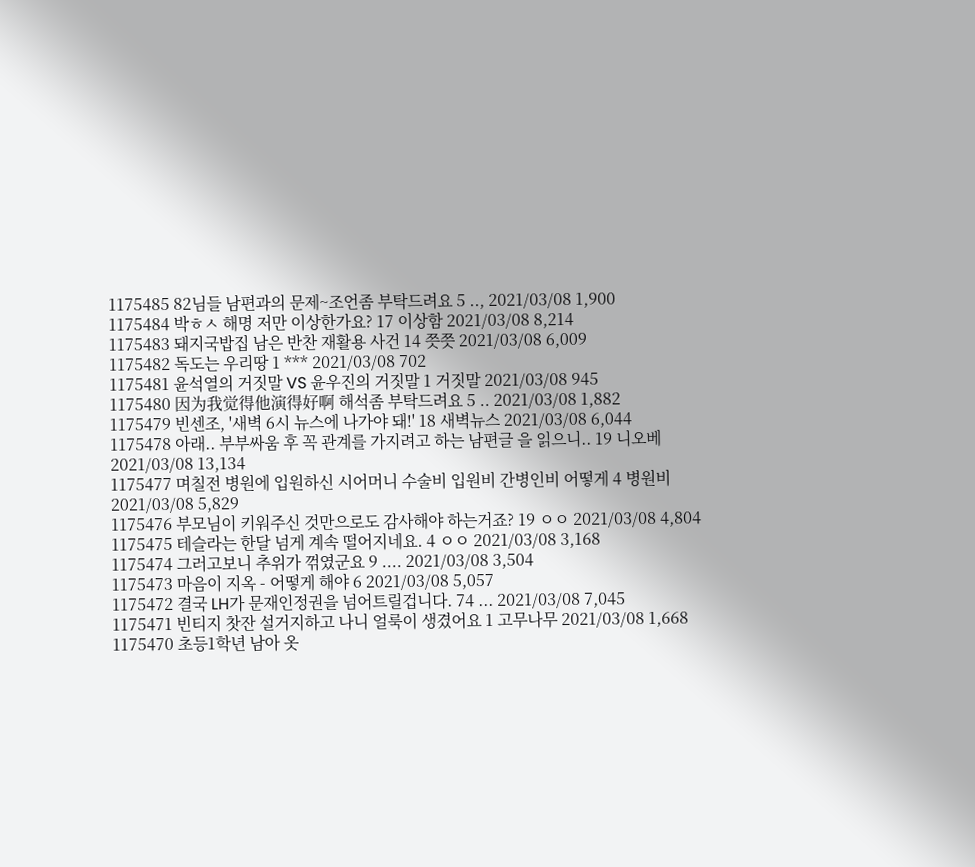1175485 82님들 남편과의 문제~조언좀 부탁드려요 5 .., 2021/03/08 1,900
1175484 박ㅎㅅ 해명 저만 이상한가요? 17 이상함 2021/03/08 8,214
1175483 돼지국밥집 남은 반찬 재활용 사건 14 쯧쯧 2021/03/08 6,009
1175482 독도는 우리땅 1 *** 2021/03/08 702
1175481 윤석열의 거짓말 VS 윤우진의 거짓말 1 거짓말 2021/03/08 945
1175480 因为我觉得他演得好啊 해석좀 부탁드려요 5 .. 2021/03/08 1,882
1175479 빈센조, '새벽 6시 뉴스에 나가야 돼!' 18 새벽뉴스 2021/03/08 6,044
1175478 아래.. 부부싸움 후 꼭 관계를 가지려고 하는 남편글 을 읽으니.. 19 니오베 2021/03/08 13,134
1175477 며칠전 병원에 입원하신 시어머니 수술비 입원비 간병인비 어떻게 4 병원비 2021/03/08 5,829
1175476 부모님이 키워주신 것만으로도 감사해야 하는거죠? 19 ㅇㅇ 2021/03/08 4,804
1175475 테슬라는 한달 넘게 계속 떨어지네요. 4 ㅇㅇ 2021/03/08 3,168
1175474 그러고보니 추위가 꺾였군요 9 .... 2021/03/08 3,504
1175473 마음이 지옥 - 어떻게 해야 6 2021/03/08 5,057
1175472 결국 LH가 문재인정권을 넘어트릴겁니다. 74 ... 2021/03/08 7,045
1175471 빈티지 찻잔 설거지하고 나니 얼룩이 생겼어요 1 고무나무 2021/03/08 1,668
1175470 초등1학년 남아 옷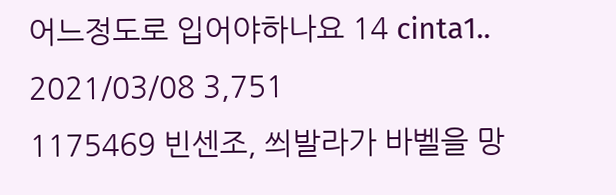어느정도로 입어야하나요 14 cinta1.. 2021/03/08 3,751
1175469 빈센조, 씌발라가 바벨을 망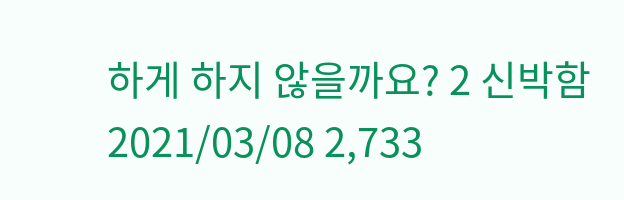하게 하지 않을까요? 2 신박함 2021/03/08 2,733